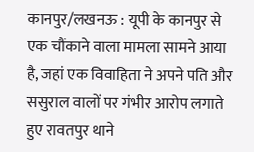कानपुर/लखनऊ : यूपी के कानपुर से एक चौंकाने वाला मामला सामने आया है, जहां एक विवाहिता ने अपने पति और ससुराल वालों पर गंभीर आरोप लगाते हुए रावतपुर थाने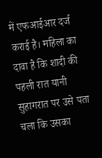में एफआईआर दर्ज कराई है। महिला का दावा है कि शादी की पहली रात यानी सुहागरात पर उसे पता चला कि उसका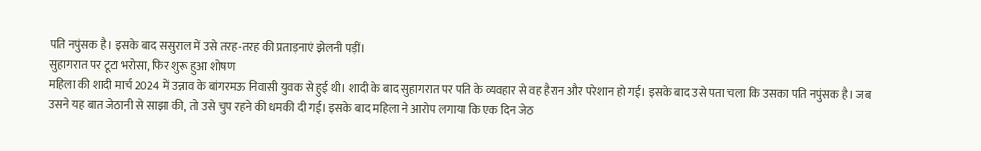पति नपुंसक है। इसके बाद ससुराल में उसे तरह-तरह की प्रताड़नाएं झेलनी पड़ीं।
सुहागरात पर टूटा भरोसा, फिर शुरू हुआ शोषण
महिला की शादी मार्च 2024 में उन्नाव के बांगरमऊ निवासी युवक से हुई थी। शादी के बाद सुहागरात पर पति के व्यवहार से वह हैरान और परेशान हो गई। इसके बाद उसे पता चला कि उसका पति नपुंसक है। जब उसने यह बात जेठानी से साझा की, तो उसे चुप रहने की धमकी दी गई। इसके बाद महिला ने आरोप लगाया कि एक दिन जेठ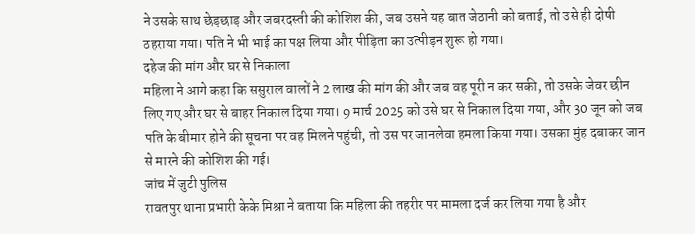ने उसके साथ छेड़छाड़ और जबरदस्ती की कोशिश की, जब उसने यह बात जेठानी को बताई, तो उसे ही दोषी ठहराया गया। पति ने भी भाई का पक्ष लिया और पीड़िता का उत्पीड़न शुरू हो गया।
दहेज की मांग और घर से निकाला
महिला ने आगे कहा कि ससुराल वालों ने 2 लाख की मांग की और जब वह पूरी न कर सकी, तो उसके जेवर छीन लिए गए और घर से बाहर निकाल दिया गया। 9 मार्च 2025 को उसे घर से निकाल दिया गया, और 30 जून को जब पति के बीमार होने की सूचना पर वह मिलने पहुंची, तो उस पर जानलेवा हमला किया गया। उसका मुंह दबाकर जान से मारने की कोशिश की गई।
जांच में जुटी पुलिस
रावतपुर थाना प्रभारी केके मिश्रा ने बताया कि महिला की तहरीर पर मामला दर्ज कर लिया गया है और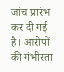जांच प्रारंभ कर दी गई है। आरोपों की गंभीरता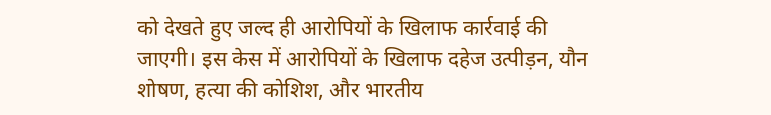को देखते हुए जल्द ही आरोपियों के खिलाफ कार्रवाई की जाएगी। इस केस में आरोपियों के खिलाफ दहेज उत्पीड़न, यौन शोषण, हत्या की कोशिश, और भारतीय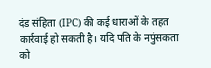दंड संहिता (IPC) की कई धाराओं के तहत कार्रवाई हो सकती है। यदि पति के नपुंसकता को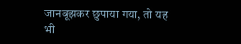जानबूझकर छुपाया गया, तो यह भी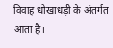विवाह धोखाधड़ी के अंतर्गत आता है।